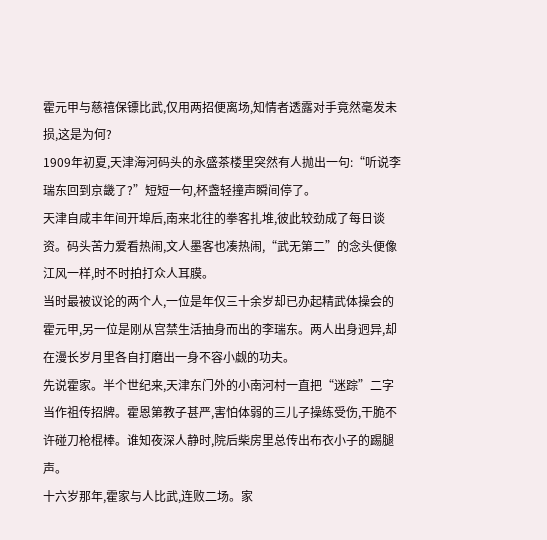霍元甲与慈禧保镖比武,仅用两招便离场,知情者透露对手竟然毫发未损,这是为何?
1909年初夏,天津海河码头的永盛茶楼里突然有人抛出一句:“听说李瑞东回到京畿了?”短短一句,杯盏轻撞声瞬间停了。
天津自咸丰年间开埠后,南来北往的拳客扎堆,彼此较劲成了每日谈资。码头苦力爱看热闹,文人墨客也凑热闹,“武无第二”的念头便像江风一样,时不时拍打众人耳膜。
当时最被议论的两个人,一位是年仅三十余岁却已办起精武体操会的霍元甲,另一位是刚从宫禁生活抽身而出的李瑞东。两人出身迥异,却在漫长岁月里各自打磨出一身不容小觑的功夫。
先说霍家。半个世纪来,天津东门外的小南河村一直把“迷踪”二字当作祖传招牌。霍恩第教子甚严,害怕体弱的三儿子操练受伤,干脆不许碰刀枪棍棒。谁知夜深人静时,院后柴房里总传出布衣小子的踢腿声。
十六岁那年,霍家与人比武,连败二场。家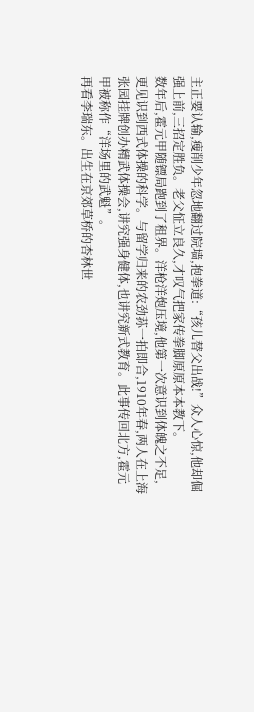主正要认输,瘦削少年忽地翻过院墙,抱拳道:“孩儿替父出战!”众人心惊,他却倔强上前,三招定胜负。老父怔立良久,才叹气把家传拳脚原原本本教下。
数年后,霍元甲随镖局跑到了租界。洋枪洋炮压境,他第一次意识到体魄之不足,更见识到西式体操的科学。与留学归来的农劲荪一拍即合,1910年春,两人在上海张园挂牌创办精武体操会,讲究强身健体,也讲究新式教育。此事传回北方,霍元甲被称作“洋场里的武魁”。
再看李瑞东。出生在京郊草桥的杏林世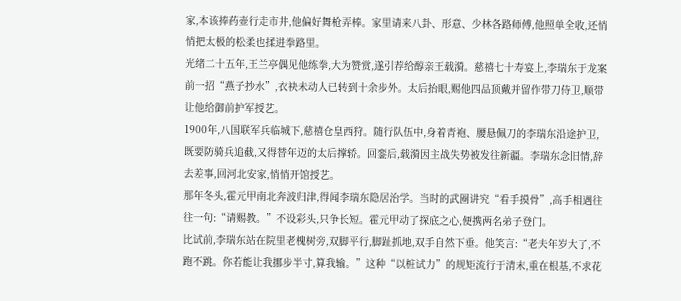家,本该捧药壶行走市井,他偏好舞枪弄棒。家里请来八卦、形意、少林各路师傅,他照单全收,还悄悄把太极的松柔也揉进拳路里。
光绪二十五年,王兰亭偶见他练拳,大为赞赏,遂引荐给醇亲王载漪。慈禧七十寿宴上,李瑞东于龙案前一招“燕子抄水”,衣袂未动人已转到十余步外。太后抬眼,赐他四品顶戴并留作带刀侍卫,顺带让他给御前护军授艺。
1900年,八国联军兵临城下,慈禧仓皇西狩。随行队伍中,身着青袍、腰悬佩刀的李瑞东沿途护卫,既要防骑兵追截,又得替年迈的太后撑轿。回銮后,载漪因主战失势被发往新疆。李瑞东念旧情,辞去差事,回河北安家,悄悄开馆授艺。
那年冬头,霍元甲南北奔波归津,得闻李瑞东隐居治学。当时的武圈讲究“看手摸骨”,高手相遇往往一句:“请赐教。”不设彩头,只争长短。霍元甲动了探底之心,便携两名弟子登门。
比试前,李瑞东站在院里老槐树旁,双脚平行,脚趾抓地,双手自然下垂。他笑言:“老夫年岁大了,不跑不跳。你若能让我挪步半寸,算我输。”这种“以桩试力”的规矩流行于清末,重在根基,不求花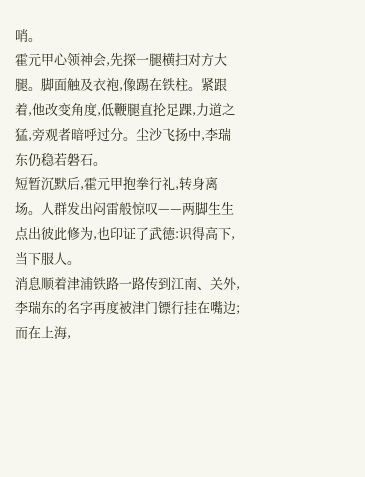哨。
霍元甲心领神会,先探一腿横扫对方大腿。脚面触及衣袍,像踢在铁柱。紧跟着,他改变角度,低鞭腿直抡足踝,力道之猛,旁观者暗呼过分。尘沙飞扬中,李瑞东仍稳若磐石。
短暂沉默后,霍元甲抱拳行礼,转身离场。人群发出闷雷般惊叹——两脚生生点出彼此修为,也印证了武德:识得高下,当下服人。
消息顺着津浦铁路一路传到江南、关外,李瑞东的名字再度被津门镖行挂在嘴边;而在上海,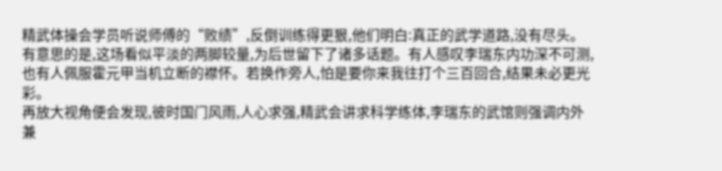精武体操会学员听说师傅的“败绩”,反倒训练得更狠,他们明白:真正的武学道路,没有尽头。
有意思的是,这场看似平淡的两脚较量,为后世留下了诸多话题。有人感叹李瑞东内功深不可测,也有人佩服霍元甲当机立断的襟怀。若换作旁人,怕是要你来我往打个三百回合,结果未必更光彩。
再放大视角便会发现,彼时国门风雨,人心求强,精武会讲求科学练体,李瑞东的武馆则强调内外兼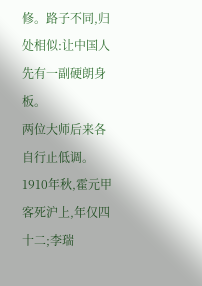修。路子不同,归处相似:让中国人先有一副硬朗身板。
两位大师后来各自行止低调。1910年秋,霍元甲客死沪上,年仅四十二;李瑞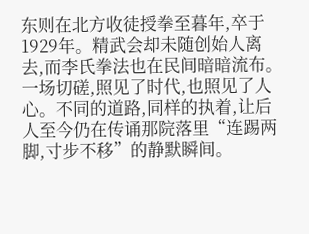东则在北方收徒授拳至暮年,卒于1929年。精武会却未随创始人离去,而李氏拳法也在民间暗暗流布。
一场切磋,照见了时代,也照见了人心。不同的道路,同样的执着,让后人至今仍在传诵那院落里“连踢两脚,寸步不移”的静默瞬间。